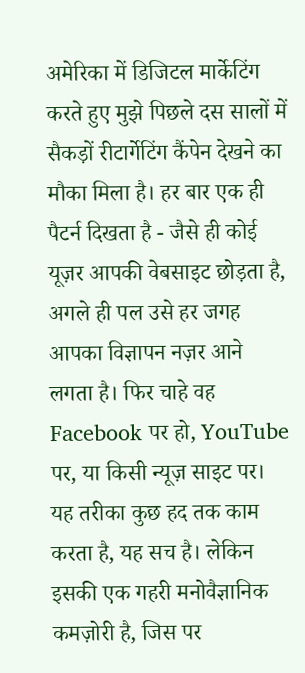अमेरिका में डिजिटल मार्केटिंग करते हुए मुझे पिछले दस सालों में सैकड़ों रीटार्गेटिंग कैंपेन देखने का मौका मिला है। हर बार एक ही पैटर्न दिखता है - जैसे ही कोई यूज़र आपकी वेबसाइट छोड़ता है, अगले ही पल उसे हर जगह आपका विज्ञापन नज़र आने लगता है। फिर चाहे वह Facebook पर हो, YouTube पर, या किसी न्यूज़ साइट पर। यह तरीका कुछ हद तक काम करता है, यह सच है। लेकिन इसकी एक गहरी मनोवैज्ञानिक कमज़ोरी है, जिस पर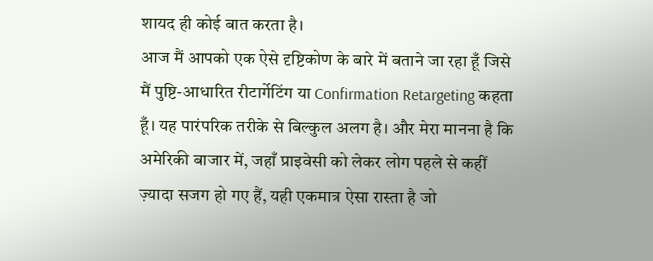शायद ही कोई बात करता है।
आज मैं आपको एक ऐसे दृष्टिकोण के बारे में बताने जा रहा हूँ जिसे मैं पुष्टि-आधारित रीटार्गेटिंग या Confirmation Retargeting कहता हूँ। यह पारंपरिक तरीके से बिल्कुल अलग है। और मेरा मानना है कि अमेरिकी बाजार में, जहाँ प्राइवेसी को लेकर लोग पहले से कहीं ज़्यादा सजग हो गए हैं, यही एकमात्र ऐसा रास्ता है जो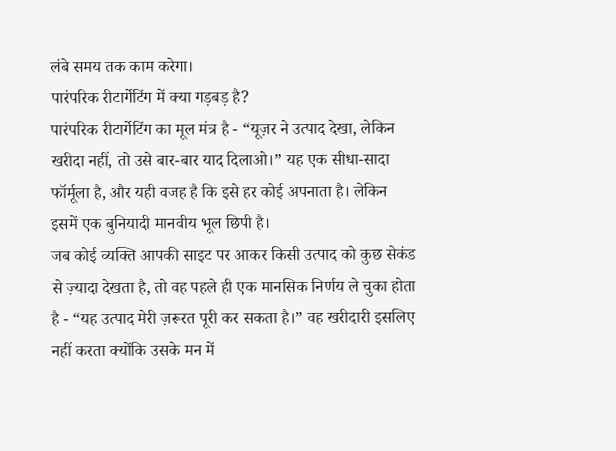लंबे समय तक काम करेगा।
पारंपरिक रीटार्गेटिंग में क्या गड़बड़ है?
पारंपरिक रीटार्गेटिंग का मूल मंत्र है - “यूज़र ने उत्पाद देखा, लेकिन खरीदा नहीं, तो उसे बार-बार याद दिलाओ।” यह एक सीधा-सादा फॉर्मूला है, और यही वजह है कि इसे हर कोई अपनाता है। लेकिन इसमें एक बुनियादी मानवीय भूल छिपी है।
जब कोई व्यक्ति आपकी साइट पर आकर किसी उत्पाद को कुछ सेकंड से ज़्यादा देखता है, तो वह पहले ही एक मानसिक निर्णय ले चुका होता है - “यह उत्पाद मेरी ज़रूरत पूरी कर सकता है।” वह खरीदारी इसलिए नहीं करता क्योंकि उसके मन में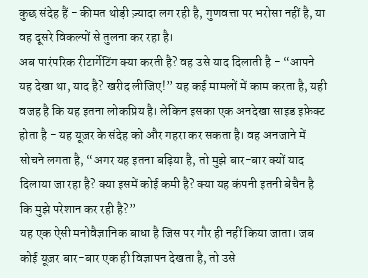कुछ संदेह हैं - कीमत थोड़ी ज़्यादा लग रही है, गुणवत्ता पर भरोसा नहीं है, या वह दूसरे विकल्पों से तुलना कर रहा है।
अब पारंपरिक रीटार्गेटिंग क्या करती है? वह उसे याद दिलाती है - “आपने यह देखा था, याद है? खरीद लीजिए!” यह कई मामलों में काम करता है, यही वजह है कि यह इतना लोकप्रिय है। लेकिन इसका एक अनदेखा साइड इफ़ेक्ट होता है - यह यूज़र के संदेह को और गहरा कर सकता है। वह अनजाने में सोचने लगता है, “अगर यह इतना बढ़िया है, तो मुझे बार-बार क्यों याद दिलाया जा रहा है? क्या इसमें कोई कमी है? क्या यह कंपनी इतनी बेचैन है कि मुझे परेशान कर रही है?”
यह एक ऐसी मनोवैज्ञानिक बाधा है जिस पर गौर ही नहीं किया जाता। जब कोई यूज़र बार-बार एक ही विज्ञापन देखता है, तो उसे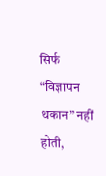सिर्फ “विज्ञापन थकान” नहीं होती,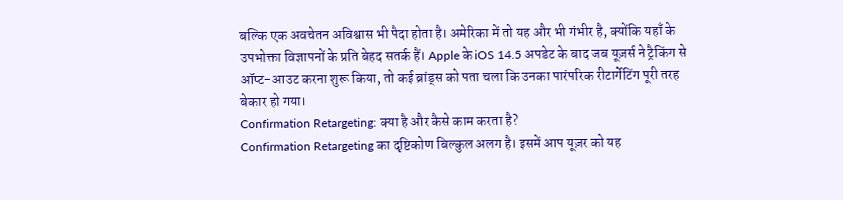बल्कि एक अवचेतन अविश्वास भी पैदा होता है। अमेरिका में तो यह और भी गंभीर है, क्योंकि यहाँ के उपभोक्ता विज्ञापनों के प्रति बेहद सतर्क हैं। Apple के iOS 14.5 अपडेट के बाद जब यूज़र्स ने ट्रैकिंग से ऑप्ट-आउट करना शुरू किया, तो कई ब्रांड्स को पता चला कि उनका पारंपरिक रीटार्गेटिंग पूरी तरह बेकार हो गया।
Confirmation Retargeting: क्या है और कैसे काम करता है?
Confirmation Retargeting का दृष्टिकोण बिल्कुल अलग है। इसमें आप यूज़र को यह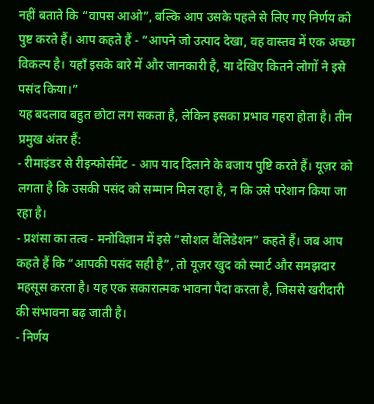नहीं बताते कि “वापस आओ”, बल्कि आप उसके पहले से लिए गए निर्णय को पुष्ट करते हैं। आप कहते हैं - “आपने जो उत्पाद देखा, वह वास्तव में एक अच्छा विकल्प है। यहाँ इसके बारे में और जानकारी है, या देखिए कितने लोगों ने इसे पसंद किया।”
यह बदलाव बहुत छोटा लग सकता है, लेकिन इसका प्रभाव गहरा होता है। तीन प्रमुख अंतर हैं:
- रीमाइंडर से रीइन्फोर्समेंट - आप याद दिलाने के बजाय पुष्टि करते हैं। यूज़र को लगता है कि उसकी पसंद को सम्मान मिल रहा है, न कि उसे परेशान किया जा रहा है।
- प्रशंसा का तत्व - मनोविज्ञान में इसे “सोशल वैलिडेशन” कहते हैं। जब आप कहते हैं कि “आपकी पसंद सही है”, तो यूज़र खुद को स्मार्ट और समझदार महसूस करता है। यह एक सकारात्मक भावना पैदा करता है, जिससे खरीदारी की संभावना बढ़ जाती है।
- निर्णय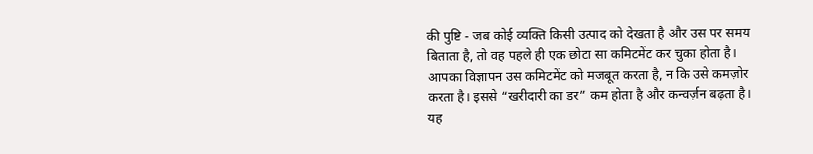की पुष्टि - जब कोई व्यक्ति किसी उत्पाद को देखता है और उस पर समय बिताता है, तो वह पहले ही एक छोटा सा कमिटमेंट कर चुका होता है। आपका विज्ञापन उस कमिटमेंट को मजबूत करता है, न कि उसे कमज़ोर करता है। इससे “खरीदारी का डर” कम होता है और कन्वर्ज़न बढ़ता है।
यह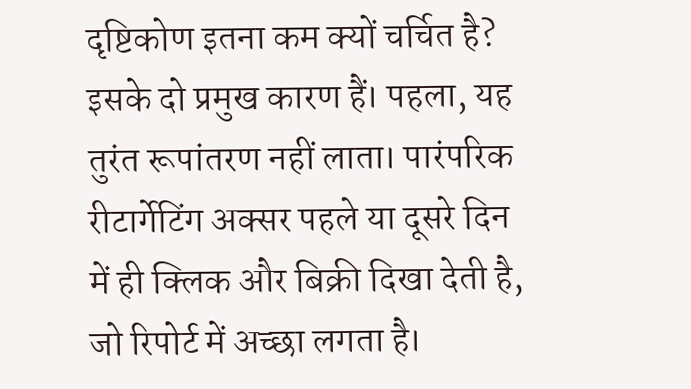दृष्टिकोण इतना कम क्यों चर्चित है?
इसके दो प्रमुख कारण हैं। पहला, यह तुरंत रूपांतरण नहीं लाता। पारंपरिक रीटार्गेटिंग अक्सर पहले या दूसरे दिन में ही क्लिक और बिक्री दिखा देती है, जो रिपोर्ट में अच्छा लगता है।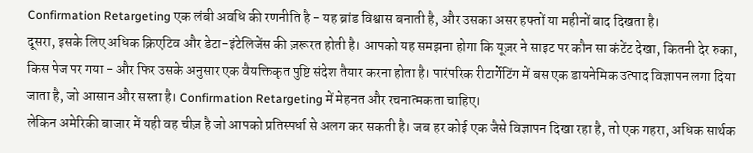Confirmation Retargeting एक लंबी अवधि की रणनीति है - यह ब्रांड विश्वास बनाती है, और उसका असर हफ्तों या महीनों बाद दिखता है।
दूसरा, इसके लिए अधिक क्रिएटिव और डेटा-इंटेलिजेंस की ज़रूरत होती है। आपको यह समझना होगा कि यूज़र ने साइट पर कौन सा कंटेंट देखा, कितनी देर रुका, किस पेज पर गया - और फिर उसके अनुसार एक वैयक्तिकृत पुष्टि संदेश तैयार करना होता है। पारंपरिक रीटार्गेटिंग में बस एक डायनेमिक उत्पाद विज्ञापन लगा दिया जाता है, जो आसान और सस्ता है। Confirmation Retargeting में मेहनत और रचनात्मकता चाहिए।
लेकिन अमेरिकी बाजार में यही वह चीज़ है जो आपको प्रतिस्पर्धा से अलग कर सकती है। जब हर कोई एक जैसे विज्ञापन दिखा रहा है, तो एक गहरा, अधिक सार्थक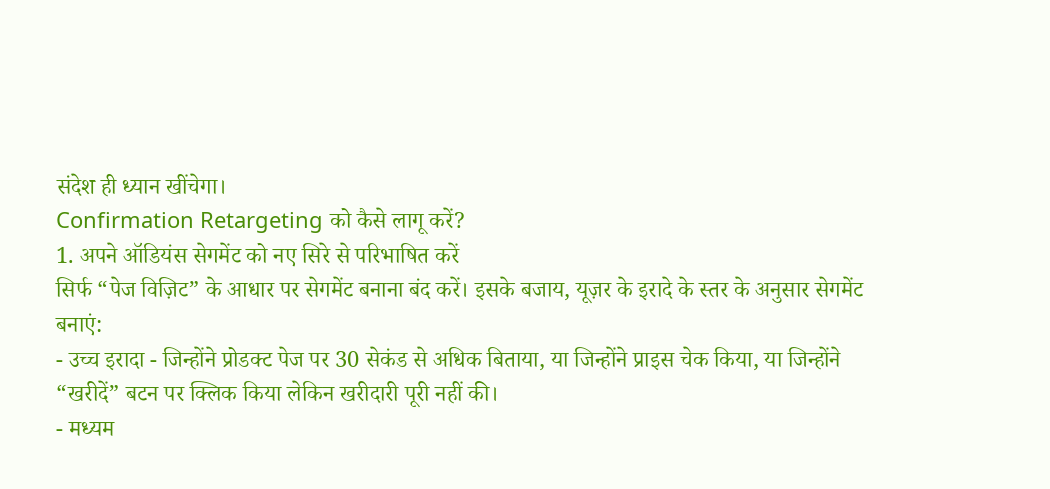संदेश ही ध्यान खींचेगा।
Confirmation Retargeting को कैसे लागू करें?
1. अपने ऑडियंस सेगमेंट को नए सिरे से परिभाषित करें
सिर्फ “पेज विज़िट” के आधार पर सेगमेंट बनाना बंद करें। इसके बजाय, यूज़र के इरादे के स्तर के अनुसार सेगमेंट बनाएं:
- उच्च इरादा - जिन्होंने प्रोडक्ट पेज पर 30 सेकंड से अधिक बिताया, या जिन्होंने प्राइस चेक किया, या जिन्होंने “खरीदें” बटन पर क्लिक किया लेकिन खरीदारी पूरी नहीं की।
- मध्यम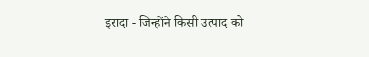इरादा - जिन्होंने किसी उत्पाद को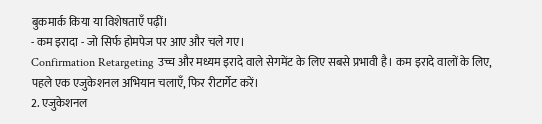बुकमार्क किया या विशेषताएँ पढ़ीं।
- कम इरादा - जो सिर्फ होमपेज पर आए और चले गए।
Confirmation Retargeting उच्च और मध्यम इरादे वाले सेगमेंट के लिए सबसे प्रभावी है। कम इरादे वालों के लिए, पहले एक एजुकेशनल अभियान चलाएँ, फिर रीटार्गेट करें।
2. एजुकेशनल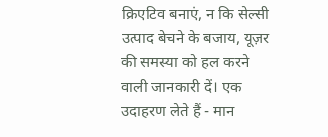क्रिएटिव बनाएं, न कि सेल्सी
उत्पाद बेचने के बजाय, यूज़र की समस्या को हल करने वाली जानकारी दें। एक उदाहरण लेते हैं - मान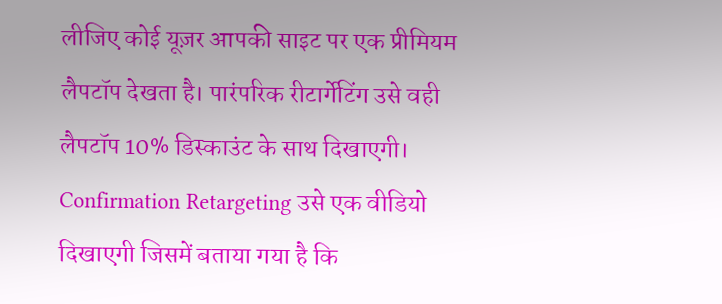लीजिए कोई यूज़र आपकी साइट पर एक प्रीमियम लैपटॉप देखता है। पारंपरिक रीटार्गेटिंग उसे वही लैपटॉप 10% डिस्काउंट के साथ दिखाएगी। Confirmation Retargeting उसे एक वीडियो दिखाएगी जिसमें बताया गया है कि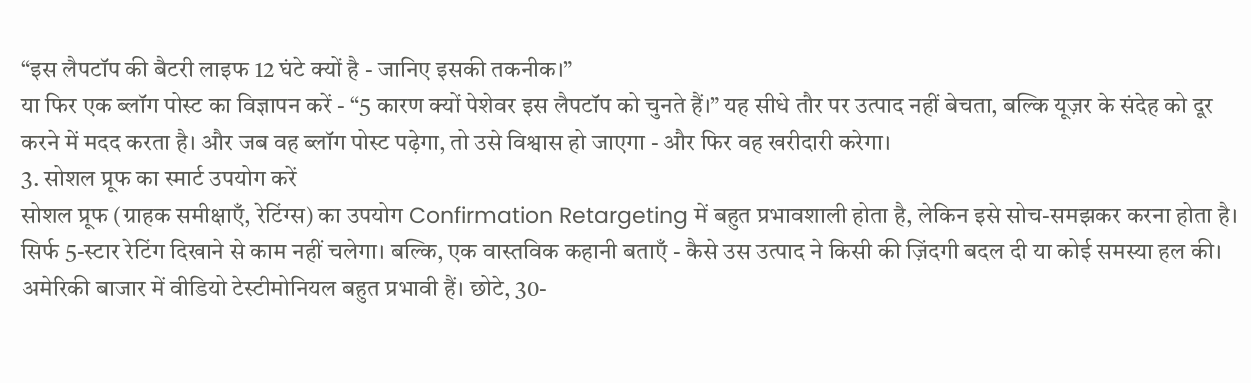“इस लैपटॉप की बैटरी लाइफ 12 घंटे क्यों है - जानिए इसकी तकनीक।”
या फिर एक ब्लॉग पोस्ट का विज्ञापन करें - “5 कारण क्यों पेशेवर इस लैपटॉप को चुनते हैं।” यह सीधे तौर पर उत्पाद नहीं बेचता, बल्कि यूज़र के संदेह को दूर करने में मदद करता है। और जब वह ब्लॉग पोस्ट पढ़ेगा, तो उसे विश्वास हो जाएगा - और फिर वह खरीदारी करेगा।
3. सोशल प्रूफ का स्मार्ट उपयोग करें
सोशल प्रूफ (ग्राहक समीक्षाएँ, रेटिंग्स) का उपयोग Confirmation Retargeting में बहुत प्रभावशाली होता है, लेकिन इसे सोच-समझकर करना होता है। सिर्फ 5-स्टार रेटिंग दिखाने से काम नहीं चलेगा। बल्कि, एक वास्तविक कहानी बताएँ - कैसे उस उत्पाद ने किसी की ज़िंदगी बदल दी या कोई समस्या हल की।
अमेरिकी बाजार में वीडियो टेस्टीमोनियल बहुत प्रभावी हैं। छोटे, 30-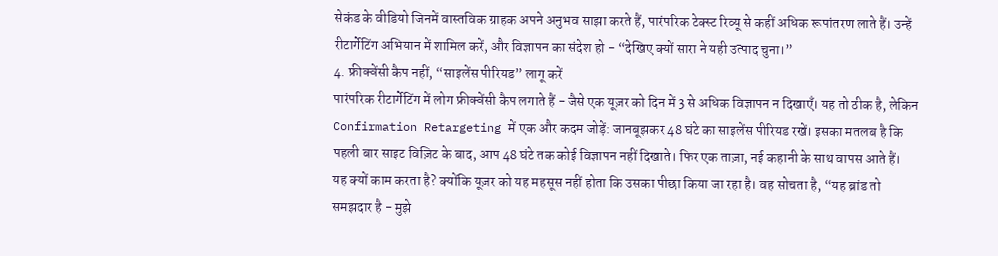सेकंड के वीडियो जिनमें वास्तविक ग्राहक अपने अनुभव साझा करते हैं, पारंपरिक टेक्स्ट रिव्यू से कहीं अधिक रूपांतरण लाते हैं। उन्हें रीटार्गेटिंग अभियान में शामिल करें, और विज्ञापन का संदेश हो - “देखिए क्यों सारा ने यही उत्पाद चुना।”
4. फ्रीक्वेंसी कैप नहीं, “साइलेंस पीरियड” लागू करें
पारंपरिक रीटार्गेटिंग में लोग फ्रीक्वेंसी कैप लगाते हैं - जैसे एक यूज़र को दिन में 3 से अधिक विज्ञापन न दिखाएँ। यह तो ठीक है, लेकिन Confirmation Retargeting में एक और कदम जोड़ें: जानबूझकर 48 घंटे का साइलेंस पीरियड रखें। इसका मतलब है कि पहली बार साइट विज़िट के बाद, आप 48 घंटे तक कोई विज्ञापन नहीं दिखाते। फिर एक ताज़ा, नई कहानी के साथ वापस आते हैं।
यह क्यों काम करता है? क्योंकि यूज़र को यह महसूस नहीं होता कि उसका पीछा किया जा रहा है। वह सोचता है, “यह ब्रांड तो समझदार है - मुझे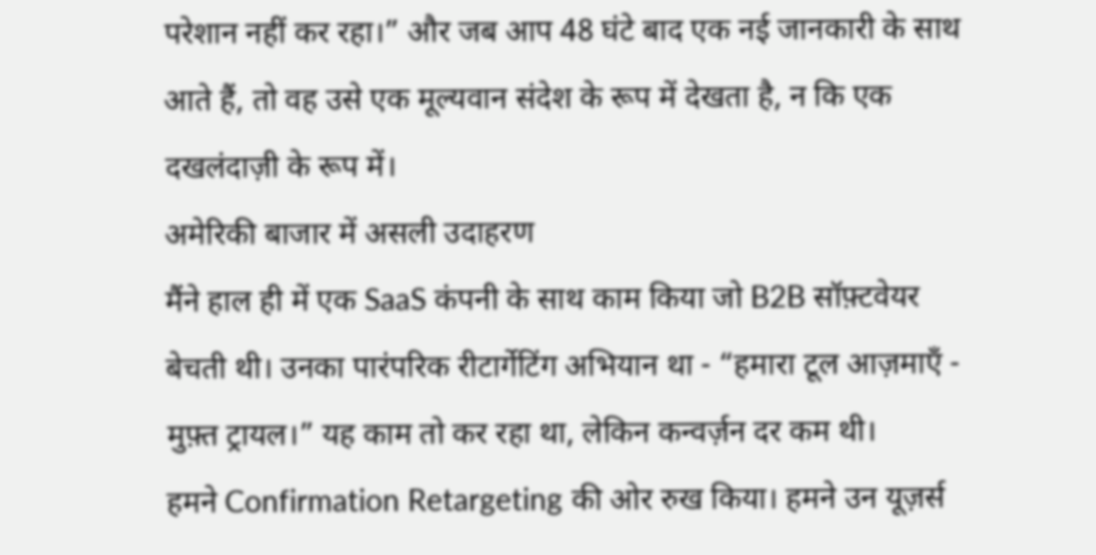परेशान नहीं कर रहा।” और जब आप 48 घंटे बाद एक नई जानकारी के साथ आते हैं, तो वह उसे एक मूल्यवान संदेश के रूप में देखता है, न कि एक दखलंदाज़ी के रूप में।
अमेरिकी बाजार में असली उदाहरण
मैंने हाल ही में एक SaaS कंपनी के साथ काम किया जो B2B सॉफ़्टवेयर बेचती थी। उनका पारंपरिक रीटार्गेटिंग अभियान था - “हमारा टूल आज़माएँ - मुफ़्त ट्रायल।” यह काम तो कर रहा था, लेकिन कन्वर्ज़न दर कम थी।
हमने Confirmation Retargeting की ओर रुख किया। हमने उन यूज़र्स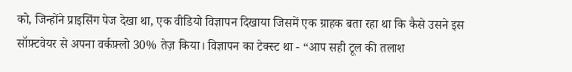को, जिन्होंने प्राइसिंग पेज देखा था, एक वीडियो विज्ञापन दिखाया जिसमें एक ग्राहक बता रहा था कि कैसे उसने इस सॉफ़्टवेयर से अपना वर्कफ़्लो 30% तेज़ किया। विज्ञापन का टेक्स्ट था - “आप सही टूल की तलाश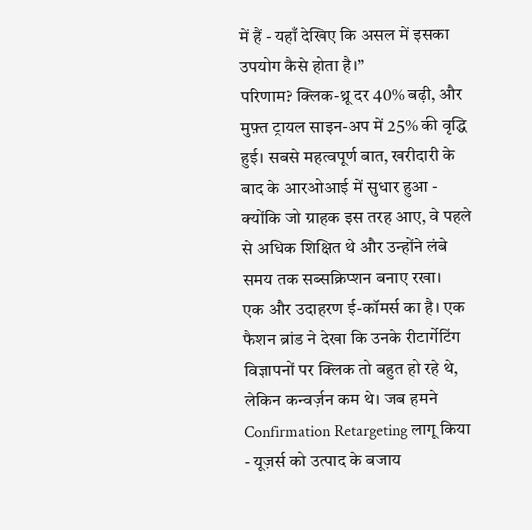में हैं - यहाँ देखिए कि असल में इसका उपयोग कैसे होता है।”
परिणाम? क्लिक-थ्रू दर 40% बढ़ी, और मुफ़्त ट्रायल साइन-अप में 25% की वृद्धि हुई। सबसे महत्वपूर्ण बात, खरीदारी के बाद के आरओआई में सुधार हुआ - क्योंकि जो ग्राहक इस तरह आए, वे पहले से अधिक शिक्षित थे और उन्होंने लंबे समय तक सब्सक्रिप्शन बनाए रखा।
एक और उदाहरण ई-कॉमर्स का है। एक फैशन ब्रांड ने देखा कि उनके रीटार्गेटिंग विज्ञापनों पर क्लिक तो बहुत हो रहे थे, लेकिन कन्वर्ज़न कम थे। जब हमने Confirmation Retargeting लागू किया - यूज़र्स को उत्पाद के बजाय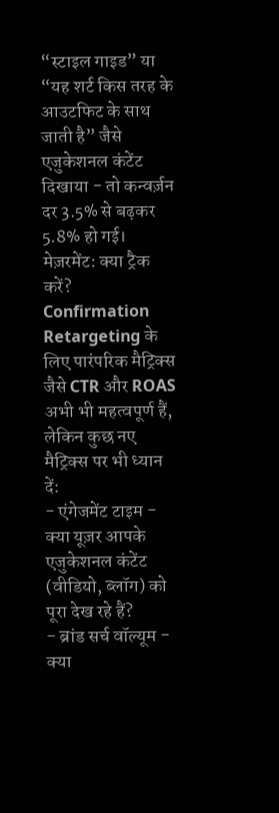“स्टाइल गाइड” या “यह शर्ट किस तरह के आउटफिट के साथ जाती है” जैसे एजुकेशनल कंटेंट दिखाया - तो कन्वर्ज़न दर 3.5% से बढ़कर 5.8% हो गई।
मेज़रमेंट: क्या ट्रैक करें?
Confirmation Retargeting के लिए पारंपरिक मैट्रिक्स जैसे CTR और ROAS अभी भी महत्वपूर्ण हैं, लेकिन कुछ नए मैट्रिक्स पर भी ध्यान दें:
- एंगेजमेंट टाइम - क्या यूज़र आपके एजुकेशनल कंटेंट (वीडियो, ब्लॉग) को पूरा देख रहे हैं?
- ब्रांड सर्च वॉल्यूम - क्या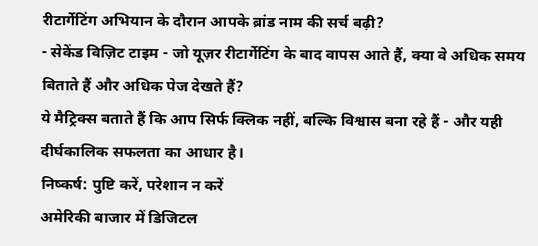रीटार्गेटिंग अभियान के दौरान आपके ब्रांड नाम की सर्च बढ़ी?
- सेकेंड विज़िट टाइम - जो यूज़र रीटार्गेटिंग के बाद वापस आते हैं, क्या वे अधिक समय बिताते हैं और अधिक पेज देखते हैं?
ये मैट्रिक्स बताते हैं कि आप सिर्फ क्लिक नहीं, बल्कि विश्वास बना रहे हैं - और यही दीर्घकालिक सफलता का आधार है।
निष्कर्ष: पुष्टि करें, परेशान न करें
अमेरिकी बाजार में डिजिटल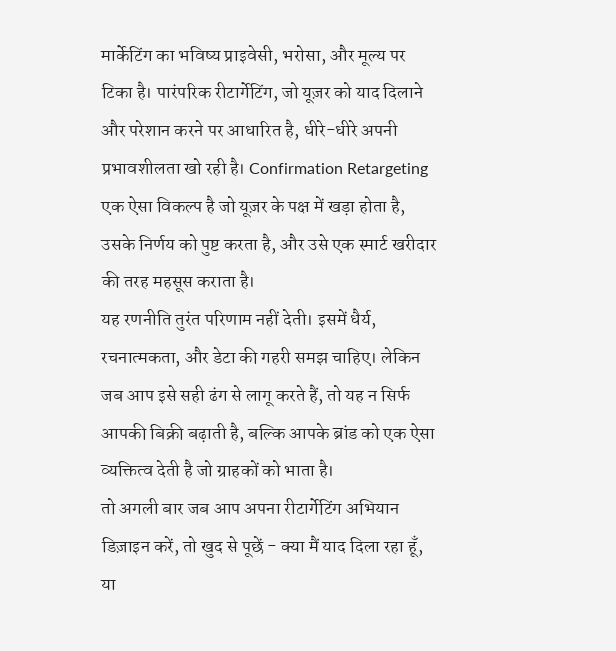मार्केटिंग का भविष्य प्राइवेसी, भरोसा, और मूल्य पर टिका है। पारंपरिक रीटार्गेटिंग, जो यूज़र को याद दिलाने और परेशान करने पर आधारित है, धीरे-धीरे अपनी प्रभावशीलता खो रही है। Confirmation Retargeting एक ऐसा विकल्प है जो यूज़र के पक्ष में खड़ा होता है, उसके निर्णय को पुष्ट करता है, और उसे एक स्मार्ट खरीदार की तरह महसूस कराता है।
यह रणनीति तुरंत परिणाम नहीं देती। इसमें धैर्य, रचनात्मकता, और डेटा की गहरी समझ चाहिए। लेकिन जब आप इसे सही ढंग से लागू करते हैं, तो यह न सिर्फ आपकी बिक्री बढ़ाती है, बल्कि आपके ब्रांड को एक ऐसा व्यक्तित्व देती है जो ग्राहकों को भाता है।
तो अगली बार जब आप अपना रीटार्गेटिंग अभियान डिज़ाइन करें, तो खुद से पूछें - क्या मैं याद दिला रहा हूँ, या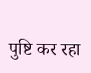पुष्टि कर रहा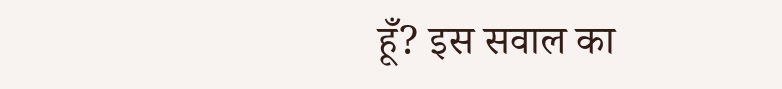हूँ? इस सवाल का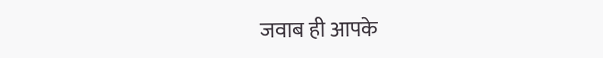जवाब ही आपके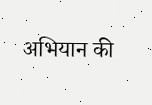अभियान की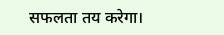सफलता तय करेगा।